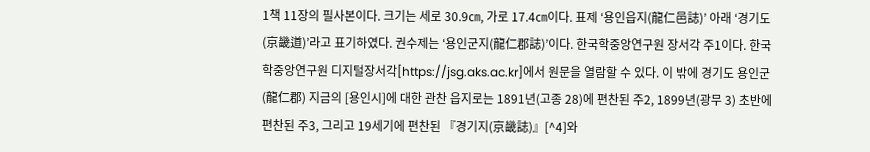1책 11장의 필사본이다. 크기는 세로 30.9㎝, 가로 17.4㎝이다. 표제 ‘용인읍지(龍仁邑誌)’ 아래 ‘경기도(京畿道)’라고 표기하였다. 권수제는 ‘용인군지(龍仁郡誌)’이다. 한국학중앙연구원 장서각 주1이다. 한국학중앙연구원 디지털장서각[https://jsg.aks.ac.kr]에서 원문을 열람할 수 있다. 이 밖에 경기도 용인군(龍仁郡) 지금의 [용인시]에 대한 관찬 읍지로는 1891년(고종 28)에 편찬된 주2, 1899년(광무 3) 초반에 편찬된 주3, 그리고 19세기에 편찬된 『경기지(京畿誌)』[^4]와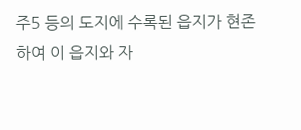주5 등의 도지에 수록된 읍지가 현존하여 이 읍지와 자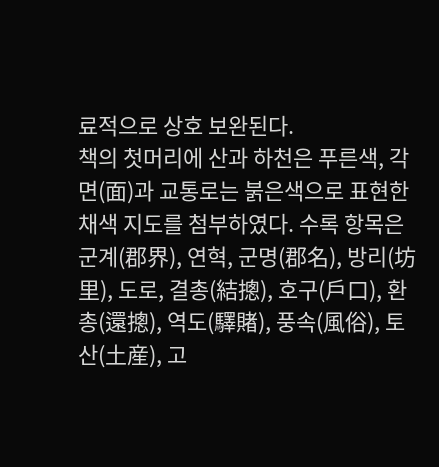료적으로 상호 보완된다.
책의 첫머리에 산과 하천은 푸른색, 각 면(面)과 교통로는 붉은색으로 표현한 채색 지도를 첨부하였다. 수록 항목은 군계(郡界), 연혁, 군명(郡名), 방리(坊里), 도로, 결총(結摠), 호구(戶口), 환총(還摠), 역도(驛賭), 풍속(風俗), 토산(土産), 고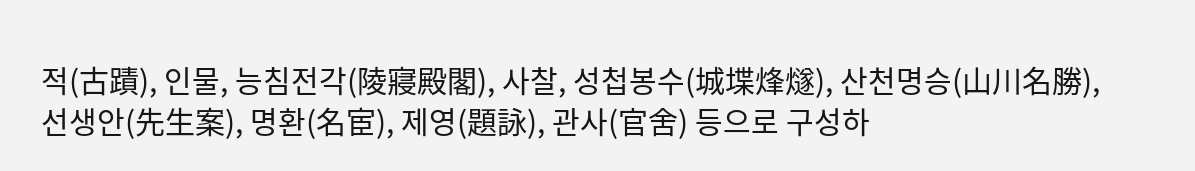적(古蹟), 인물, 능침전각(陵寢殿閣), 사찰, 성첩봉수(城堞烽燧), 산천명승(山川名勝), 선생안(先生案), 명환(名宦), 제영(題詠), 관사(官舍) 등으로 구성하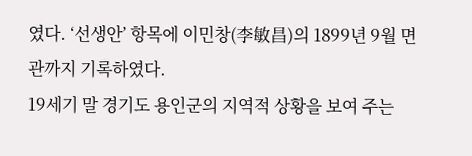였다. ‘선생안’ 항목에 이민창(李敏昌)의 1899년 9월 면관까지 기록하였다.
19세기 말 경기도 용인군의 지역적 상황을 보여 주는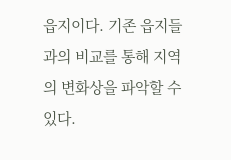읍지이다. 기존 읍지들과의 비교를 통해 지역의 변화상을 파악할 수 있다.